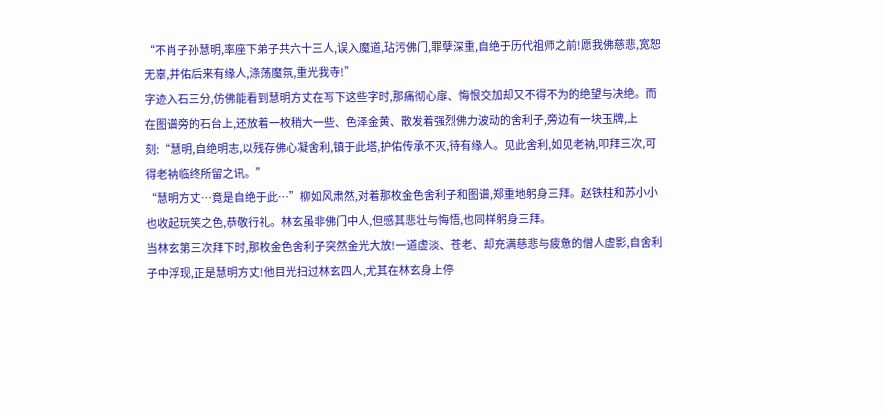“不肖子孙慧明,率座下弟子共六十三人,误入魔道,玷污佛门,罪孽深重,自绝于历代祖师之前!愿我佛慈悲,宽恕无辜,并佑后来有缘人,涤荡魔氛,重光我寺!”
字迹入石三分,仿佛能看到慧明方丈在写下这些字时,那痛彻心扉、悔恨交加却又不得不为的绝望与决绝。而在图谱旁的石台上,还放着一枚稍大一些、色泽金黄、散发着强烈佛力波动的舍利子,旁边有一块玉牌,上刻:“慧明,自绝明志,以残存佛心凝舍利,镇于此塔,护佑传承不灭,待有缘人。见此舍利,如见老衲,叩拜三次,可得老衲临终所留之讯。”
“慧明方丈…竟是自绝于此…”柳如风肃然,对着那枚金色舍利子和图谱,郑重地躬身三拜。赵铁柱和苏小小也收起玩笑之色,恭敬行礼。林玄虽非佛门中人,但感其悲壮与悔悟,也同样躬身三拜。
当林玄第三次拜下时,那枚金色舍利子突然金光大放!一道虚淡、苍老、却充满慈悲与疲惫的僧人虚影,自舍利子中浮现,正是慧明方丈!他目光扫过林玄四人,尤其在林玄身上停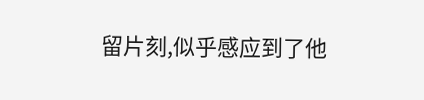留片刻,似乎感应到了他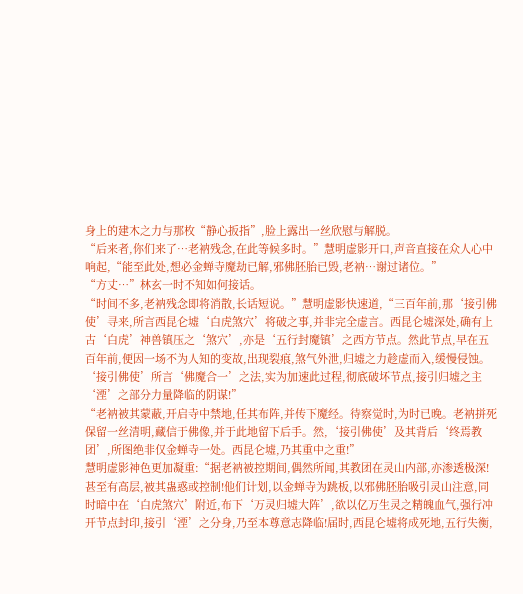身上的建木之力与那枚“静心扳指”,脸上露出一丝欣慰与解脱。
“后来者,你们来了…老衲残念,在此等候多时。”慧明虚影开口,声音直接在众人心中响起,“能至此处,想必金蝉寺魔劫已解,邪佛胚胎已毁,老衲…谢过诸位。”
“方丈…”林玄一时不知如何接话。
“时间不多,老衲残念即将消散,长话短说。”慧明虚影快速道,“三百年前,那‘接引佛使’寻来,所言西昆仑墟‘白虎煞穴’将破之事,并非完全虚言。西昆仑墟深处,确有上古‘白虎’神兽镇压之‘煞穴’,亦是‘五行封魔镇’之西方节点。然此节点,早在五百年前,便因一场不为人知的变故,出现裂痕,煞气外泄,归墟之力趁虚而入,缓慢侵蚀。‘接引佛使’所言‘佛魔合一’之法,实为加速此过程,彻底破坏节点,接引归墟之主‘湮’之部分力量降临的阴谋!”
“老衲被其蒙蔽,开启寺中禁地,任其布阵,并传下魔经。待察觉时,为时已晚。老衲拼死保留一丝清明,藏信于佛像,并于此地留下后手。然,‘接引佛使’及其背后‘终焉教团’,所图绝非仅金蝉寺一处。西昆仑墟,乃其重中之重!”
慧明虚影神色更加凝重:“据老衲被控期间,偶然所闻,其教团在灵山内部,亦渗透极深!甚至有高层,被其蛊惑或控制!他们计划,以金蝉寺为跳板,以邪佛胚胎吸引灵山注意,同时暗中在‘白虎煞穴’附近,布下‘万灵归墟大阵’,欲以亿万生灵之精魄血气,强行冲开节点封印,接引‘湮’之分身,乃至本尊意志降临!届时,西昆仑墟将成死地,五行失衡,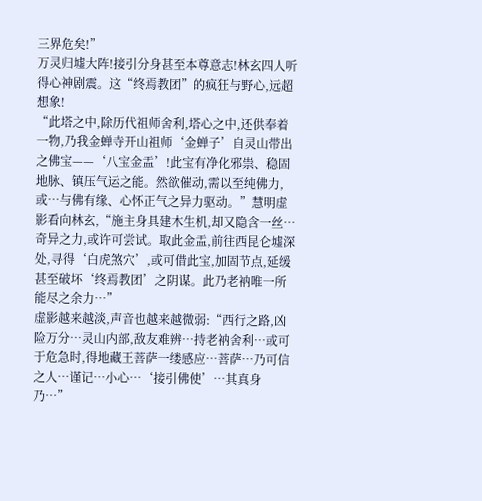三界危矣!”
万灵归墟大阵!接引分身甚至本尊意志!林玄四人听得心神剧震。这“终焉教团”的疯狂与野心,远超想象!
“此塔之中,除历代祖师舍利,塔心之中,还供奉着一物,乃我金蝉寺开山祖师‘金蝉子’自灵山带出之佛宝——‘八宝金盂’!此宝有净化邪祟、稳固地脉、镇压气运之能。然欲催动,需以至纯佛力,或…与佛有缘、心怀正气之异力驱动。”慧明虚影看向林玄,“施主身具建木生机,却又隐含一丝…奇异之力,或许可尝试。取此金盂,前往西昆仑墟深处,寻得‘白虎煞穴’,或可借此宝,加固节点,延缓甚至破坏‘终焉教团’之阴谋。此乃老衲唯一所能尽之余力…”
虚影越来越淡,声音也越来越微弱:“西行之路,凶险万分…灵山内部,敌友难辨…持老衲舍利…或可于危急时,得地藏王菩萨一缕感应…菩萨…乃可信之人…谨记…小心…‘接引佛使’…其真身乃…”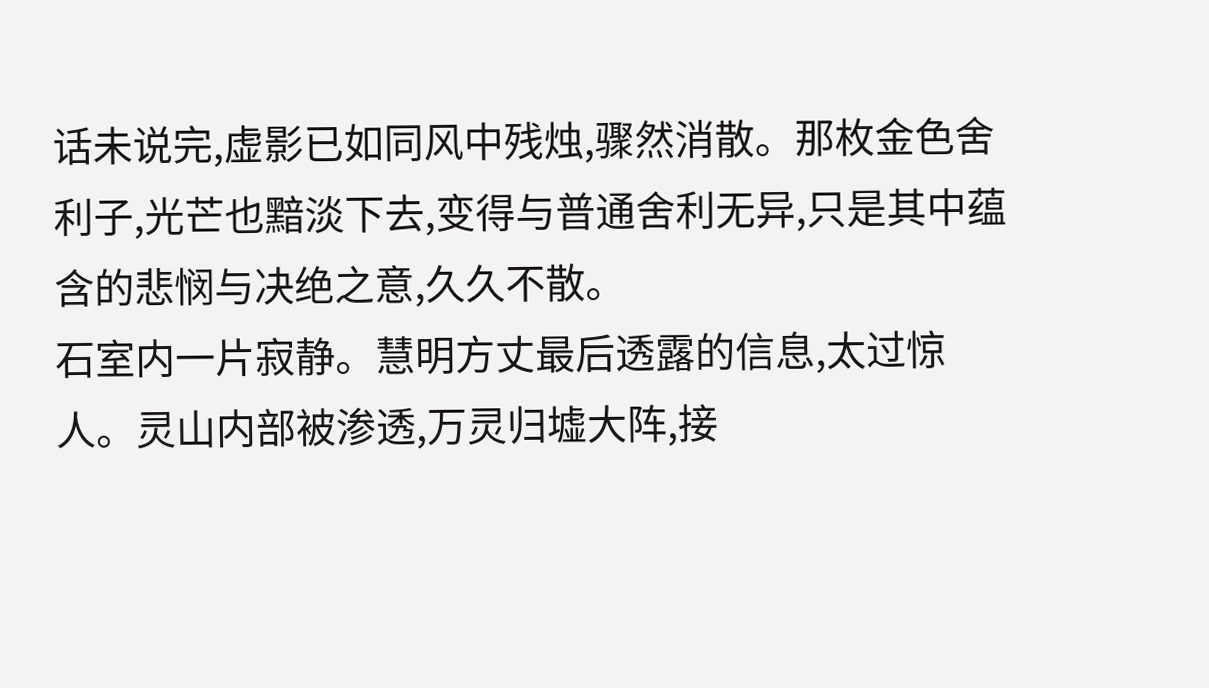话未说完,虚影已如同风中残烛,骤然消散。那枚金色舍利子,光芒也黯淡下去,变得与普通舍利无异,只是其中蕴含的悲悯与决绝之意,久久不散。
石室内一片寂静。慧明方丈最后透露的信息,太过惊人。灵山内部被渗透,万灵归墟大阵,接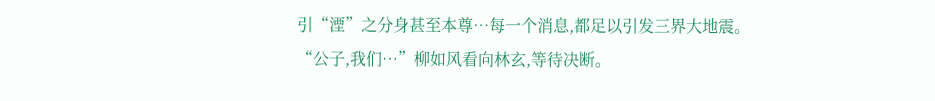引“湮”之分身甚至本尊…每一个消息,都足以引发三界大地震。
“公子,我们…”柳如风看向林玄,等待决断。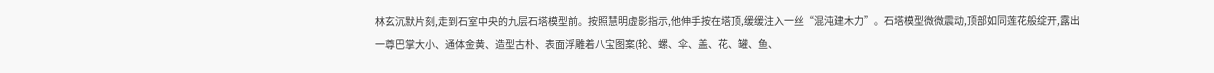林玄沉默片刻,走到石室中央的九层石塔模型前。按照慧明虚影指示,他伸手按在塔顶,缓缓注入一丝“混沌建木力”。石塔模型微微震动,顶部如同莲花般绽开,露出一尊巴掌大小、通体金黄、造型古朴、表面浮雕着八宝图案(轮、螺、伞、盖、花、罐、鱼、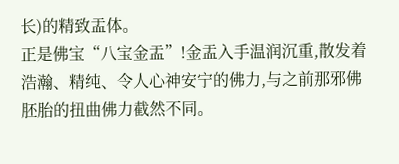长)的精致盂体。
正是佛宝“八宝金盂”!金盂入手温润沉重,散发着浩瀚、精纯、令人心神安宁的佛力,与之前那邪佛胚胎的扭曲佛力截然不同。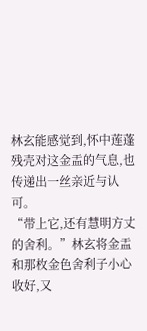林玄能感觉到,怀中莲蓬残壳对这金盂的气息,也传递出一丝亲近与认可。
“带上它,还有慧明方丈的舍利。”林玄将金盂和那枚金色舍利子小心收好,又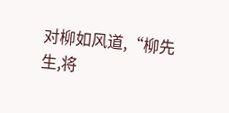对柳如风道,“柳先生,将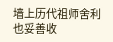墙上历代祖师舍利也妥善收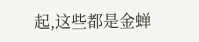起,这些都是金蝉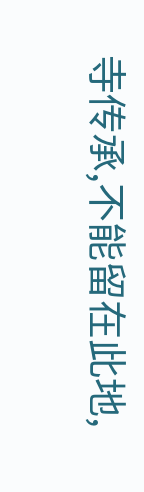寺传承,不能留在此地,